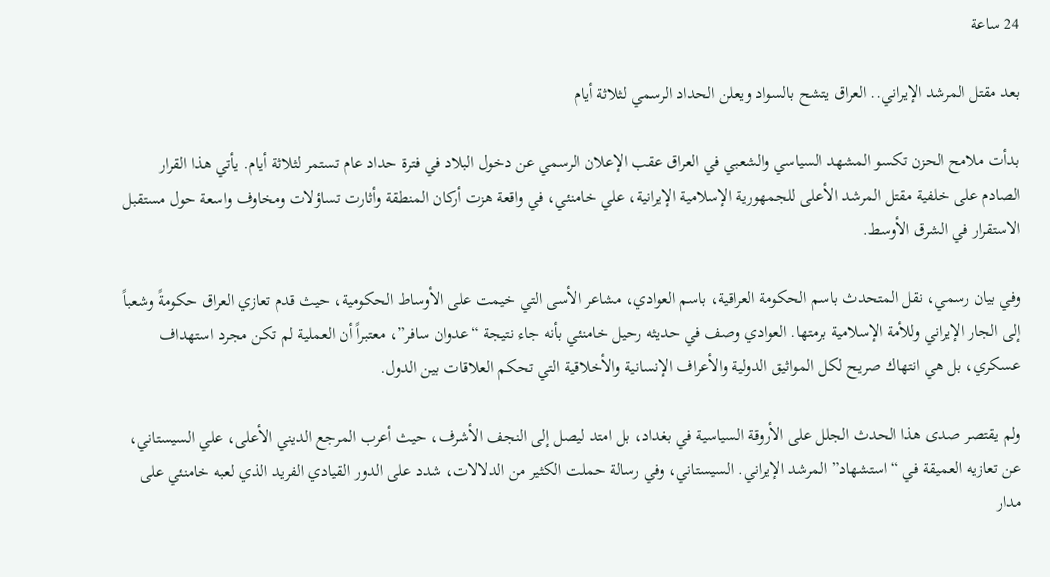24 ساعة

بعد مقتل المرشد الإيراني.. العراق يتشح بالسواد ويعلن الحداد الرسمي لثلاثة أيام

بدأت ملامح الحزن تكسو المشهد السياسي والشعبي في العراق عقب الإعلان الرسمي عن دخول البلاد في فترة حداد عام تستمر لثلاثة أيام. يأتي هذا القرار الصادم على خلفية مقتل المرشد الأعلى للجمهورية الإسلامية الإيرانية، علي خامنئي، في واقعة هزت أركان المنطقة وأثارت تساؤلات ومخاوف واسعة حول مستقبل الاستقرار في الشرق الأوسط.

وفي بيان رسمي، نقل المتحدث باسم الحكومة العراقية، باسم العوادي، مشاعر الأسى التي خيمت على الأوساط الحكومية، حيث قدم تعازي العراق حكومةً وشعباً إلى الجار الإيراني وللأمة الإسلامية برمتها. العوادي وصف في حديثه رحيل خامنئي بأنه جاء نتيجة “عدوان سافر”، معتبراً أن العملية لم تكن مجرد استهداف عسكري، بل هي انتهاك صريح لكل المواثيق الدولية والأعراف الإنسانية والأخلاقية التي تحكم العلاقات بين الدول.

ولم يقتصر صدى هذا الحدث الجلل على الأروقة السياسية في بغداد، بل امتد ليصل إلى النجف الأشرف، حيث أعرب المرجع الديني الأعلى، علي السيستاني، عن تعازيه العميقة في “استشهاد” المرشد الإيراني. السيستاني، وفي رسالة حملت الكثير من الدلالات، شدد على الدور القيادي الفريد الذي لعبه خامنئي على مدار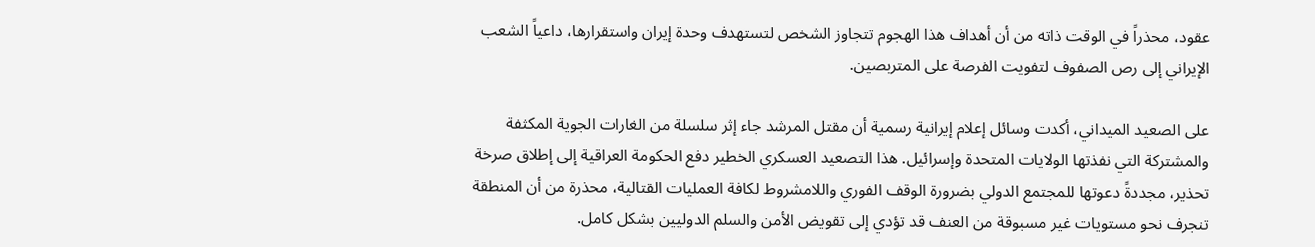عقود، محذراً في الوقت ذاته من أن أهداف هذا الهجوم تتجاوز الشخص لتستهدف وحدة إيران واستقرارها، داعياً الشعب الإيراني إلى رص الصفوف لتفويت الفرصة على المتربصين.

على الصعيد الميداني، أكدت وسائل إعلام إيرانية رسمية أن مقتل المرشد جاء إثر سلسلة من الغارات الجوية المكثفة والمشتركة التي نفذتها الولايات المتحدة وإسرائيل. هذا التصعيد العسكري الخطير دفع الحكومة العراقية إلى إطلاق صرخة تحذير، مجددةً دعوتها للمجتمع الدولي بضرورة الوقف الفوري واللامشروط لكافة العمليات القتالية، محذرة من أن المنطقة تنجرف نحو مستويات غير مسبوقة من العنف قد تؤدي إلى تقويض الأمن والسلم الدوليين بشكل كامل.